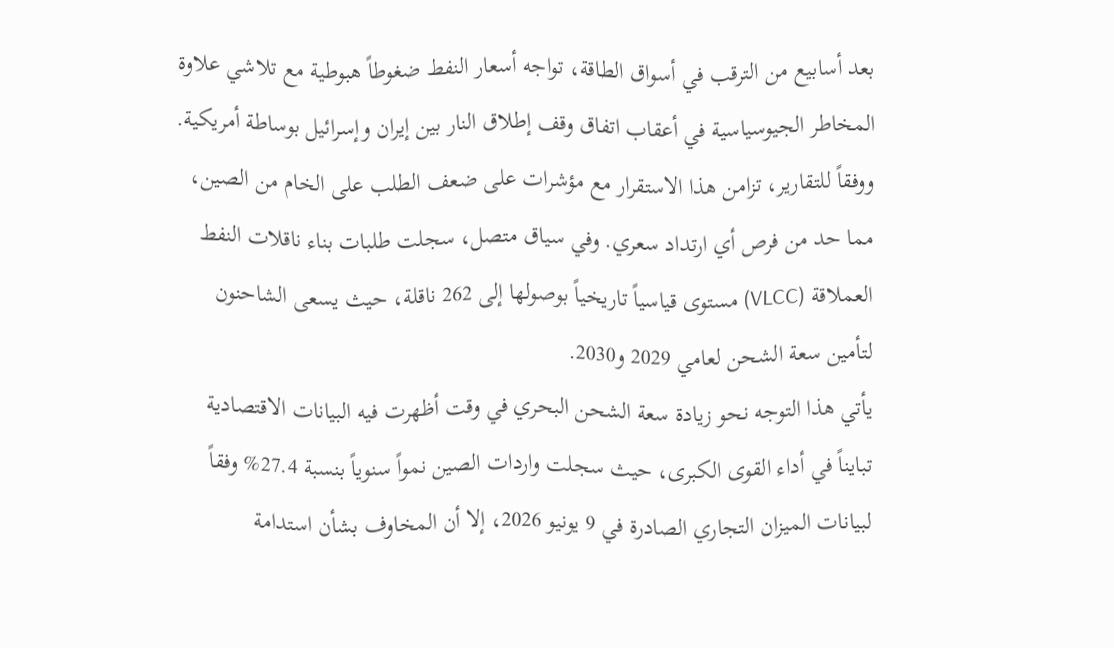بعد أسابيع من الترقب في أسواق الطاقة، تواجه أسعار النفط ضغوطاً هبوطية مع تلاشي علاوة المخاطر الجيوسياسية في أعقاب اتفاق وقف إطلاق النار بين إيران وإسرائيل بوساطة أمريكية. ووفقاً للتقارير، تزامن هذا الاستقرار مع مؤشرات على ضعف الطلب على الخام من الصين، مما حد من فرص أي ارتداد سعري. وفي سياق متصل، سجلت طلبات بناء ناقلات النفط العملاقة (VLCC) مستوى قياسياً تاريخياً بوصولها إلى 262 ناقلة، حيث يسعى الشاحنون لتأمين سعة الشحن لعامي 2029 و2030.
يأتي هذا التوجه نحو زيادة سعة الشحن البحري في وقت أظهرت فيه البيانات الاقتصادية تبايناً في أداء القوى الكبرى، حيث سجلت واردات الصين نمواً سنوياً بنسبة 27.4% وفقاً لبيانات الميزان التجاري الصادرة في 9 يونيو 2026، إلا أن المخاوف بشأن استدامة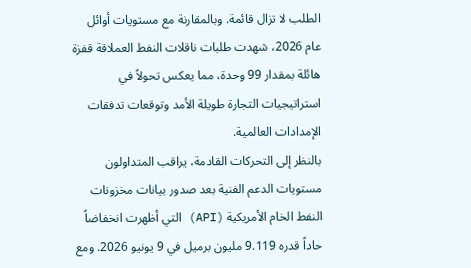الطلب لا تزال قائمة. وبالمقارنة مع مستويات أوائل عام 2026، شهدت طلبات ناقلات النفط العملاقة قفزة هائلة بمقدار 99 وحدة، مما يعكس تحولاً في استراتيجيات التجارة طويلة الأمد وتوقعات تدفقات الإمدادات العالمية.
بالنظر إلى التحركات القادمة، يراقب المتداولون مستويات الدعم الفنية بعد صدور بيانات مخزونات النفط الخام الأمريكية (API) التي أظهرت انخفاضاً حاداً قدره 9.119 مليون برميل في 9 يونيو 2026. ومع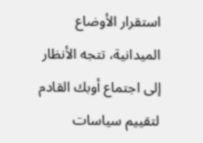استقرار الأوضاع الميدانية، تتجه الأنظار إلى اجتماع أوبك القادم لتقييم سياسات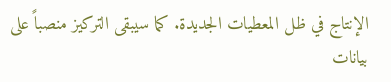الإنتاج في ظل المعطيات الجديدة. كما سيبقى التركيز منصباً على بيانات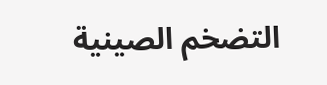التضخم الصينية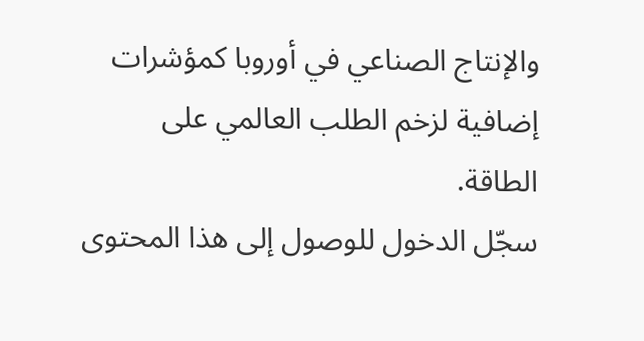والإنتاج الصناعي في أوروبا كمؤشرات إضافية لزخم الطلب العالمي على الطاقة.
سجّل الدخول للوصول إلى هذا المحتوى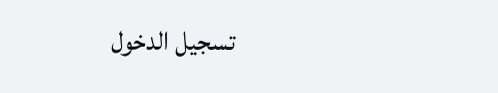تسجيل الدخول